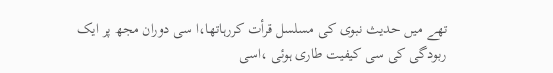تھے میں حدیث نبوی کی مسلسل قرأت کررہاتھا،ا سی دوران مجھ پر ایک ربودگی کی سی کیفیت طاری ہوئی ،اسی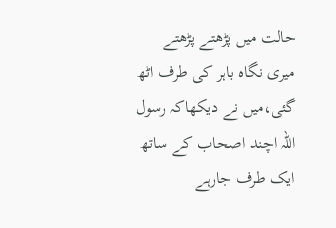حالت میں پڑھتے پڑھتے میری نگاہ باہر کی طرف اٹھ گئی،میں نے دیکھاکہ رسول اللہ اچند اصحاب کے ساتھ ایک طرف جارہے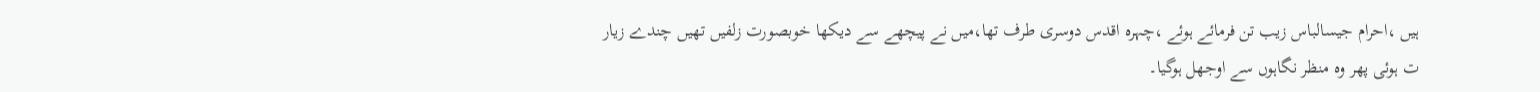ہیں ،احرام جیسالباس زیب تن فرمائے ہوئے ،چہرہ اقدس دوسری طرف تھا،میں نے پیچھے سے دیکھا خوبصورت زلفیں تھیں چندے زیار ت ہوئی پھر وہ منظر نگاہوں سے اوجھل ہوگیا۔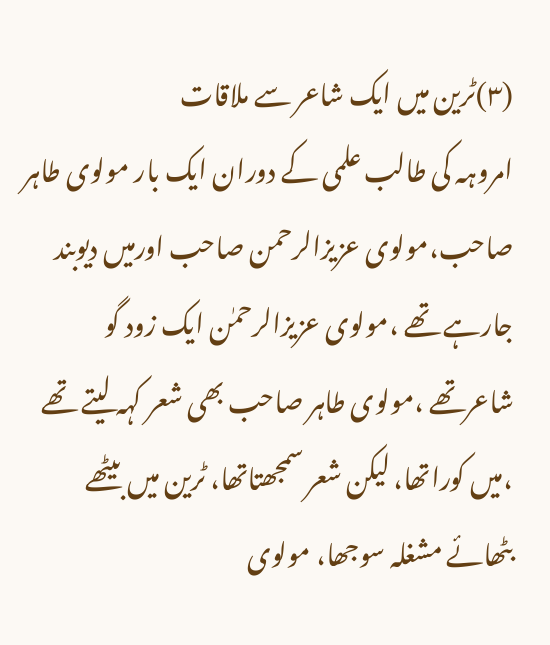(۳)ٹرین میں ایک شاعر سے ملاقات
امروہہ کی طالب علمی کے دوران ایک بار مولوی طاہر صاحب،مولوی عزیزالرحمن صاحب اورمیں دیوبند جارہے تھے ،مولوی عزیزالرحمٰن ایک زود گو شاعرتھے ،مولوی طاہر صاحب بھی شعر کہہ لیتے تھے ،میں کوراتھا، لیکن شعر سمجھتاتھا، ٹرین میں بیٹھے بٹھائے مشغلہ سوجھا، مولوی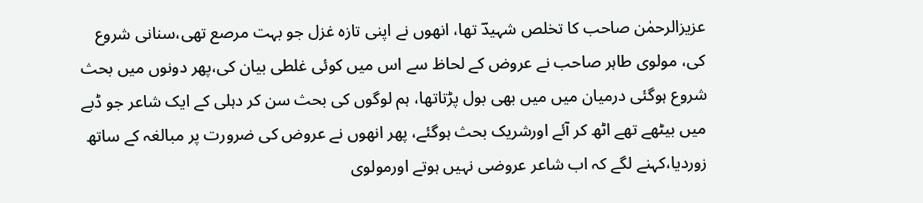عزیزالرحمٰن صاحب کا تخلص شہیدؔ تھا، انھوں نے اپنی تازہ غزل جو بہت مرصع تھی،سنانی شروع کی، مولوی طاہر صاحب نے عروض کے لحاظ سے اس میں کوئی غلطی بیان کی،پھر دونوں میں بحث شروع ہوگئی درمیان میں میں بھی بول پڑتاتھا، ہم لوگوں کی بحث سن کر دہلی کے ایک شاعر جو ڈبے میں بیٹھے تھے اٹھ کر آئے اورشریک بحث ہوگئے، پھر انھوں نے عروض کی ضرورت پر مبالغہ کے ساتھ زوردیا،کہنے لگے کہ اب شاعر عروضی نہیں ہوتے اورمولوی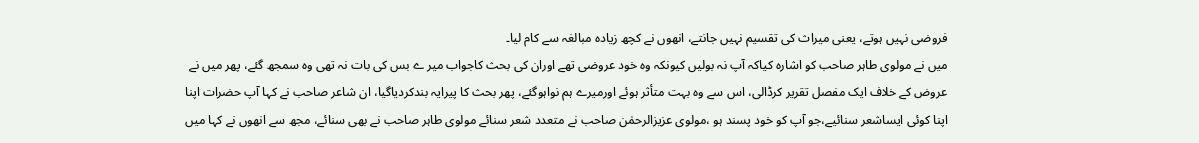فروضی نہیں ہوتے، یعنی میراث کی تقسیم نہیں جانتے، انھوں نے کچھ زیادہ مبالغہ سے کام لیا۔
میں نے مولوی طاہر صاحب کو اشارہ کیاکہ آپ نہ بولیں کیونکہ وہ خود عروضی تھے اوران کی بحث کاجواب میر ے بس کی بات نہ تھی وہ سمجھ گئے، پھر میں نے عروض کے خلاف ایک مفصل تقریر کرڈالی، اس سے وہ بہت متأثر ہوئے اورمیرے ہم نواہوگئے، پھر بحث کا پیرایہ بندکردیاگیا، ان شاعر صاحب نے کہا آپ حضرات اپنا اپنا کوئی ایساشعر سنائیے،جو آپ کو خود پسند ہو ،مولوی عزیزالرحمٰن صاحب نے متعدد شعر سنائے مولوی طاہر صاحب نے بھی سنائے، مجھ سے انھوں نے کہا میں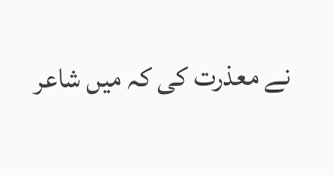نے معذرت کی کہ میں شاعر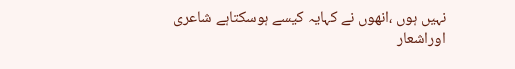نہیں ہوں ،انھوں نے کہایہ کیسے ہوسکتاہے شاعری اوراشعار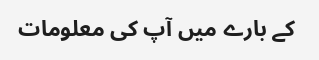کے بارے میں آپ کی معلومات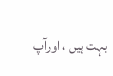بہت ہیں ، اورآپ